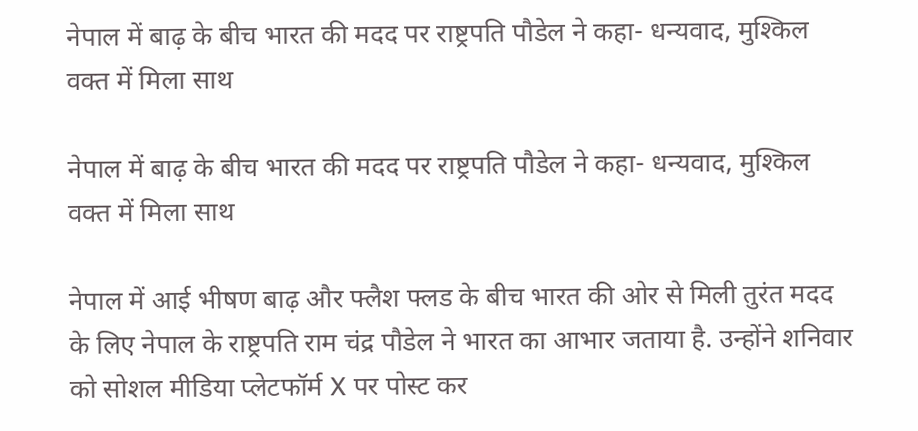नेपाल में बाढ़ के बीच भारत की मदद पर राष्ट्रपति पौडेल ने कहा- धन्यवाद, मुश्किल वक्त में मिला साथ

नेपाल में बाढ़ के बीच भारत की मदद पर राष्ट्रपति पौडेल ने कहा- धन्यवाद, मुश्किल वक्त में मिला साथ

नेपाल में आई भीषण बाढ़ और फ्लैश फ्लड के बीच भारत की ओर से मिली तुरंत मदद के लिए नेपाल के राष्ट्रपति राम चंद्र पौडेल ने भारत का आभार जताया है. उन्होंने शनिवार को सोशल मीडिया प्लेटफॉर्म X पर पोस्ट कर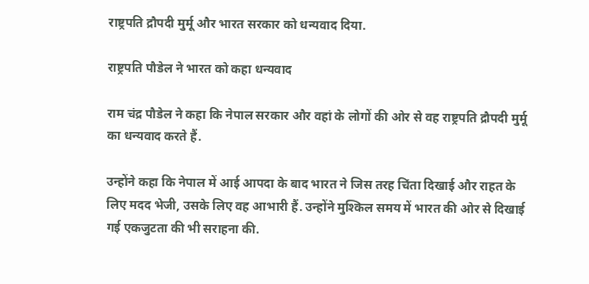राष्ट्रपति द्रौपदी मुर्मू और भारत सरकार को धन्यवाद दिया.

राष्ट्रपति पौडेल ने भारत को कहा धन्यवाद

राम चंद्र पौडेल ने कहा कि नेपाल सरकार और वहां के लोगों की ओर से वह राष्ट्रपति द्रौपदी मुर्मू का धन्यवाद करते हैं.

उन्होंने कहा कि नेपाल में आई आपदा के बाद भारत ने जिस तरह चिंता दिखाई और राहत के लिए मदद भेजी, उसके लिए वह आभारी हैं. उन्होंने मुश्किल समय में भारत की ओर से दिखाई गई एकजुटता की भी सराहना की.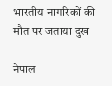भारतीय नागरिकों की मौत पर जताया दुख

नेपाल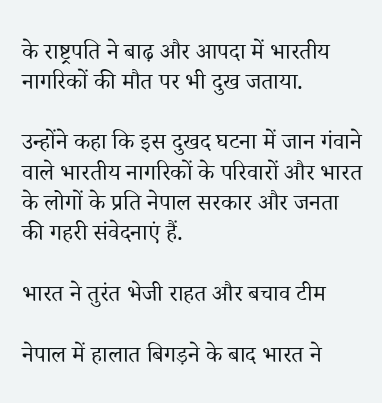के राष्ट्रपति ने बाढ़ और आपदा में भारतीय नागरिकों की मौत पर भी दुख जताया.

उन्होंने कहा कि इस दुखद घटना में जान गंवाने वाले भारतीय नागरिकों के परिवारों और भारत के लोगों के प्रति नेपाल सरकार और जनता की गहरी संवेदनाएं हैं.

भारत ने तुरंत भेजी राहत और बचाव टीम

नेपाल में हालात बिगड़ने के बाद भारत ने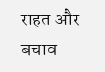राहत और बचाव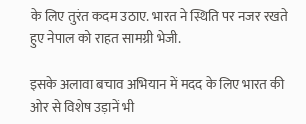के लिए तुरंत कदम उठाए. भारत ने स्थिति पर नजर रखते हुए नेपाल को राहत सामग्री भेजी.

इसके अलावा बचाव अभियान में मदद के लिए भारत की ओर से विशेष उड़ानें भी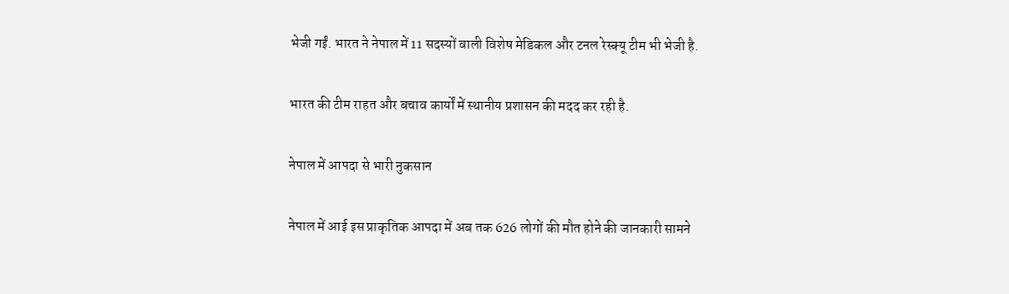भेजी गईं. भारत ने नेपाल में 11 सदस्यों वाली विशेष मेडिकल और टनल रेस्क्यू टीम भी भेजी है.

भारत की टीम राहत और बचाव कार्यों में स्थानीय प्रशासन की मदद कर रही है.

नेपाल में आपदा से भारी नुकसान

नेपाल में आई इस प्राकृतिक आपदा में अब तक 626 लोगों की मौत होने की जानकारी सामने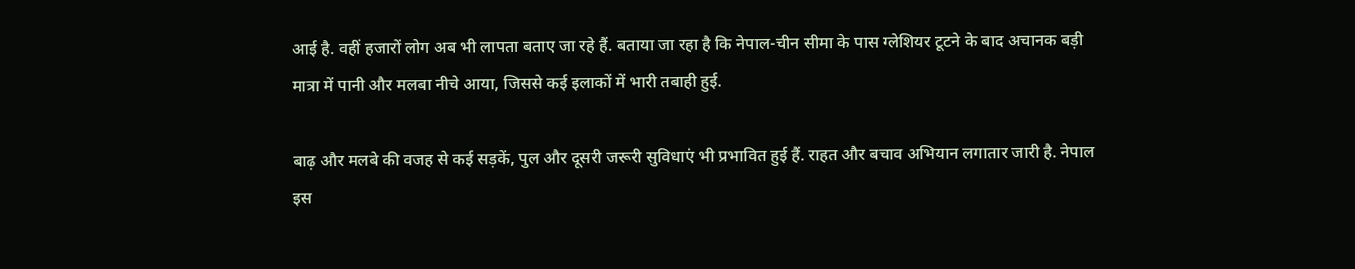आई है. वहीं हजारों लोग अब भी लापता बताए जा रहे हैं. बताया जा रहा है कि नेपाल-चीन सीमा के पास ग्लेशियर टूटने के बाद अचानक बड़ी मात्रा में पानी और मलबा नीचे आया, जिससे कई इलाकों में भारी तबाही हुई.

बाढ़ और मलबे की वजह से कई सड़कें, पुल और दूसरी जरूरी सुविधाएं भी प्रभावित हुई हैं. राहत और बचाव अभियान लगातार जारी है. नेपाल इस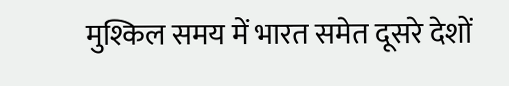मुश्किल समय में भारत समेत दूसरे देशों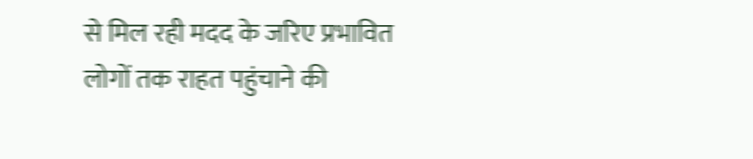से मिल रही मदद के जरिए प्रभावित लोगों तक राहत पहुंचाने की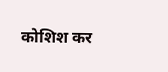कोशिश कर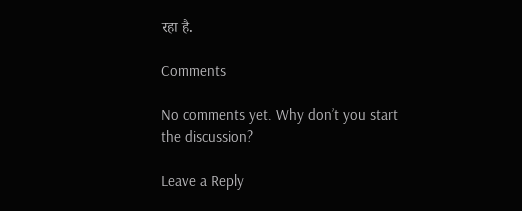रहा है.

Comments

No comments yet. Why don’t you start the discussion?

Leave a Reply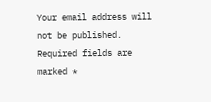Your email address will not be published. Required fields are marked *